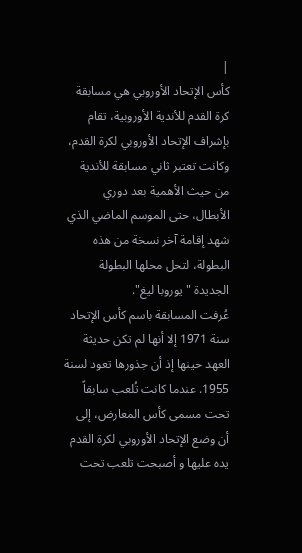|
كأس الإتحاد الأوروبي هي مسابقة كرة القدم للأندية الأوروبية، تقام بإشراف الإتحاد الأوروبي لكرة القدم، وكانت تعتبر ثاني مسابقة للأندية من حيث الأهمية بعد دوري الأبطال، حتى الموسم الماضي الذي شهد إقامة آخر نسخة من هذه البطولة، لتحل محلها البطولة الجديدة "يوروبا ليغ".
عُرفت المسابقة باسم كأس الإتحاد سنة 1971 إلا أنها لم تكن حديثة العهد حينها إذ أن جذورها تعود لسنة 1955. عندما كانت تُلعب سابقاً تحت مسمى كأس المعارض، إلى أن وضع الإتحاد الأوروبي لكرة القدم يده عليها و أصبحت تلعب تحت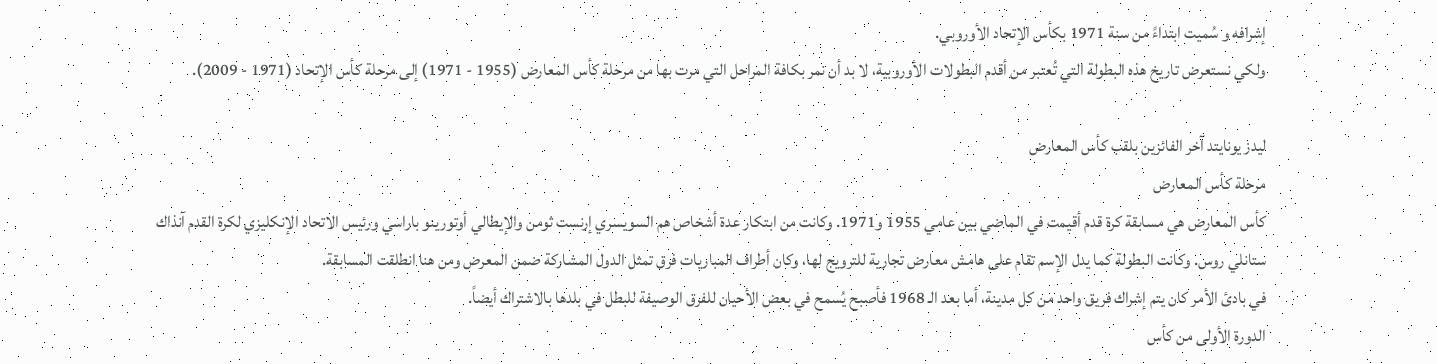إشرافه و سُميت ابتداءً من سنة 1971 بكأس الإتحاد الأوروبي.
ولكي نستعرض تاريخ هذه البطولة التي تُعتبر من أقدم البطولات الأوروبية، لا بد أن نمر بكافة المراحل التي مرت بها من مرحلة كأس المعارض (1955 - 1971) إلى مرحلة كأس الإتحاد (1971 - 2009).

ليدز يونايتد آخر الفائزين بلقب كأس المعارض
مرحلة كأس المعارض
كأس المعارض هي مسابقة كرة قدم أقيمت في الماضي بين عامي 1955 و1971. وكانت من ابتكار عدة أشخاص هم السويسري إرنست ثومن والإيطالي أوتورينو باراسي ورئيس الاتحاد الإنكليزي لكرة القدم آنذاك ستانلي روس. وكانت البطولة كما يدل الإسم تقام على هامش معارض تجارية للترويج لها، وكان أطراف المباريات فرق تمثل الدول المشاركة ضمن المعرض ومن هنا انطلقت المسابقة.
في بادئ الأمر كان يتم إشراك فريق واحد من كل مدينة، أما بعد الـ 1968 فأصبح يُسمح في بعض الأحيان للفرق الوصيفة للبطل في بلدها بالاشتراك أيضاً.
الدورة الأولى من كأس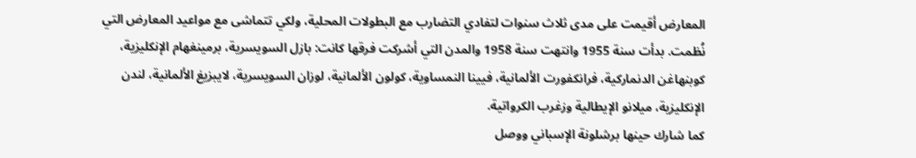المعارض أقيمت على مدى ثلاث سنوات لتفادي التضارب مع البطولات المحلية، ولكي تتماشى مع مواعيد المعارض التي نُظمت. بدأت سنة 1955 وانتهت سنة 1958 والمدن التي أشركت فرقها كانت: بازل السويسرية، برمينغهام الإنكليزية، كوبنهاغن الدنماركية، فرانكفورت الألمانية، فيينا النمساوية، كولون الألمانية، لوزان السويسرية، لايبزيغ الألمانية، لندن الإنكليزية، ميلانو الإيطالية وزغرب الكرواتية.
كما شارك حينها برشلونة الإسباني ووصل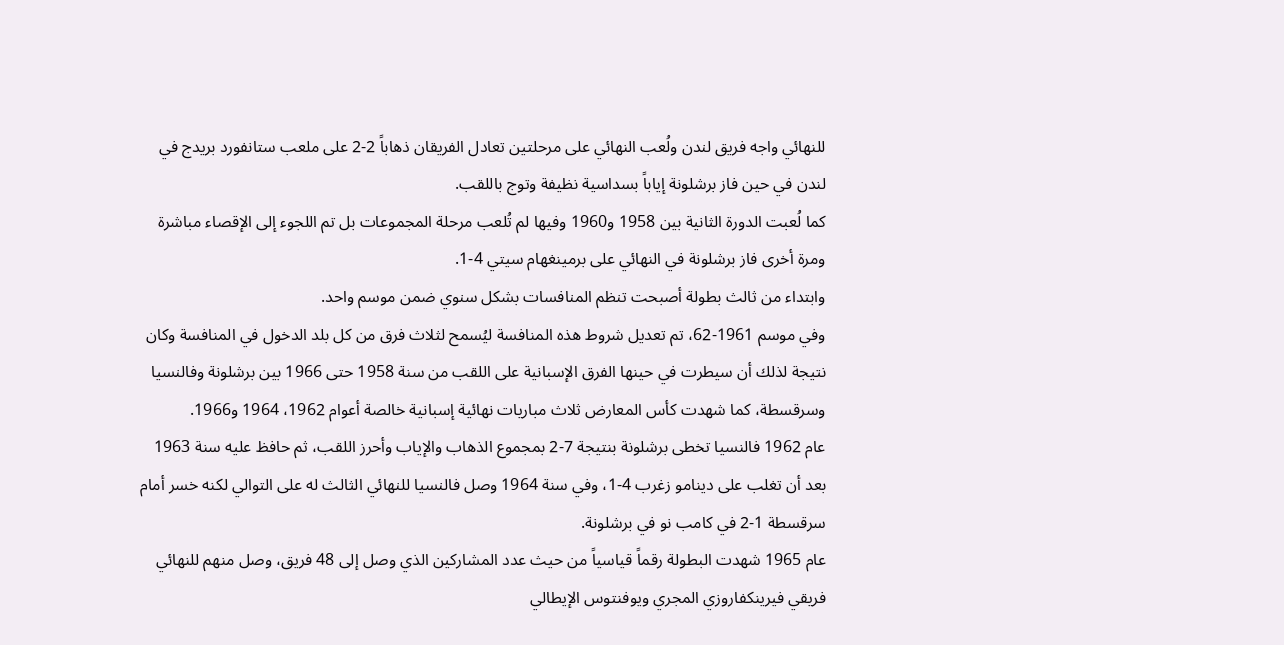للنهائي واجه فريق لندن ولُعب النهائي على مرحلتين تعادل الفريقان ذهاباً 2-2 على ملعب ستانفورد بريدج في لندن في حين فاز برشلونة إياباً بسداسية نظيفة وتوج باللقب.
كما لُعبت الدورة الثانية بين 1958 و1960 وفيها لم تُلعب مرحلة المجموعات بل تم اللجوء إلى الإقصاء مباشرة ومرة أخرى فاز برشلونة في النهائي على برمينغهام سيتي 4-1.
وابتداء من ثالث بطولة أصبحت تنظم المنافسات بشكل سنوي ضمن موسم واحد.
وفي موسم 1961-62، تم تعديل شروط هذه المنافسة ليُسمح لثلاث فرق من كل بلد الدخول في المنافسة وكان نتيجة لذلك أن سيطرت في حينها الفرق الإسبانية على اللقب من سنة 1958 حتى 1966 بين برشلونة وفالنسيا وسرقسطة، كما شهدت كأس المعارض ثلاث مباريات نهائية إسبانية خالصة أعوام 1962، 1964 و1966.
عام 1962 فالنسيا تخطى برشلونة بنتيجة 7-2 بمجموع الذهاب والإياب وأحرز اللقب، ثم حافظ عليه سنة 1963 بعد أن تغلب على دينامو زغرب 4-1، وفي سنة 1964 وصل فالنسيا للنهائي الثالث له على التوالي لكنه خسر أمام سرقسطة 1-2 في كامب نو في برشلونة.
عام 1965 شهدت البطولة رقماً قياسياً من حيث عدد المشاركين الذي وصل إلى 48 فريق، وصل منهم للنهائي فريقي فيرينكفاروزي المجري ويوفنتوس الإيطالي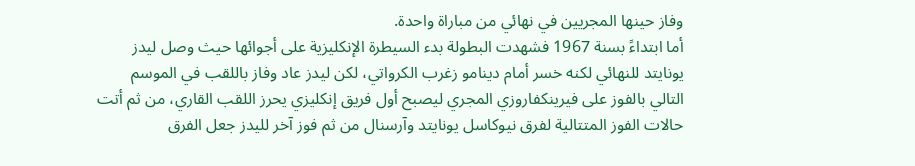وفاز حينها المجريين في نهائي من مباراة واحدة.
أما ابتداءً بسنة 1967 فشهدت البطولة بدء السيطرة الإنكليزية على أجوائها حيث وصل ليدز يونايتد للنهائي لكنه خسر أمام دينامو زغرب الكرواتي، لكن ليدز عاد وفاز باللقب في الموسم التالي بالفوز على فيرينكفاروزي المجري ليصبح أول فريق إنكليزي يحرز اللقب القاري، من ثم أتت حالات الفوز المتتالية لفرق نيوكاسل يونايتد وآرسنال من ثم فوز آخر لليدز جعل الفرق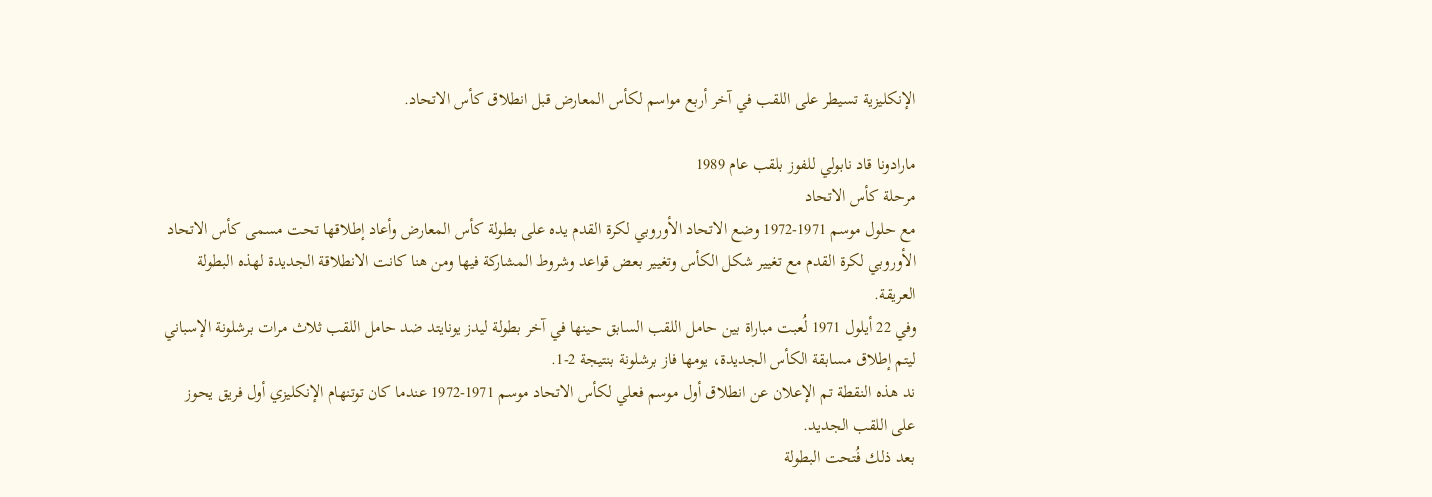الإنكليزية تسيطر على اللقب في آخر أربع مواسم لكأس المعارض قبل انطلاق كأس الاتحاد.

مارادونا قاد نابولي للفوز بلقب عام 1989
مرحلة كأس الاتحاد
مع حلول موسم 1971-1972 وضع الاتحاد الأوروبي لكرة القدم يده على بطولة كأس المعارض وأعاد إطلاقها تحت مسمى كأس الاتحاد الأوروبي لكرة القدم مع تغيير شكل الكأس وتغيير بعض قواعد وشروط المشاركة فيها ومن هنا كانت الانطلاقة الجديدة لهذه البطولة العريقة.
وفي 22 أيلول 1971 لُعبت مباراة بين حامل اللقب السابق حينها في آخر بطولة ليدز يونايتد ضد حامل اللقب ثلاث مرات برشلونة الإسباني ليتم إطلاق مسابقة الكأس الجديدة، يومها فاز برشلونة بنتيجة 2-1.
ند هذه النقطة تم الإعلان عن انطلاق أول موسم فعلي لكأس الاتحاد موسم 1971-1972 عندما كان توتنهام الإنكليزي أول فريق يحوز على اللقب الجديد.
بعد ذلك فُتحت البطولة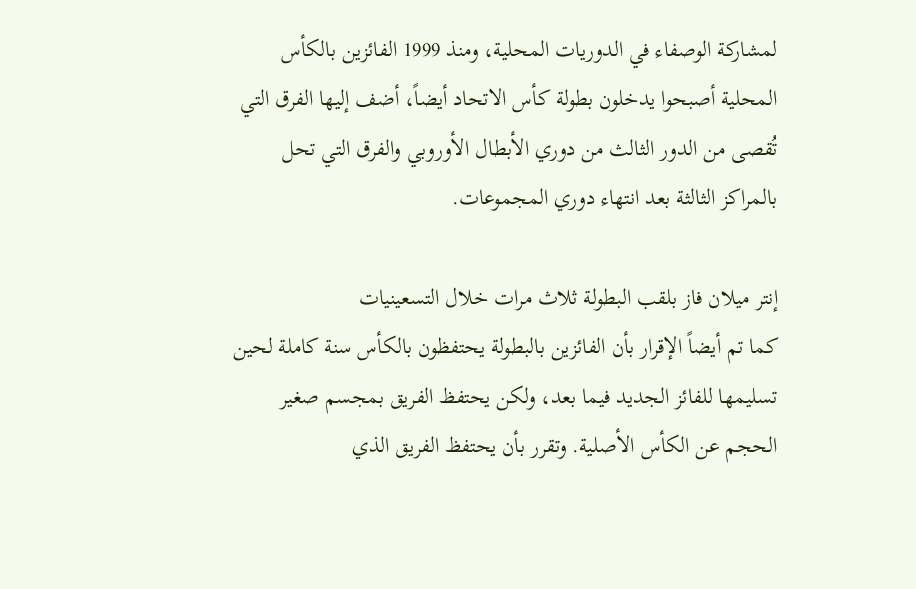لمشاركة الوصفاء في الدوريات المحلية، ومنذ 1999 الفائزين بالكأس المحلية أصبحوا يدخلون بطولة كأس الاتحاد أيضاً، أضف إليها الفرق التي تُقصى من الدور الثالث من دوري الأبطال الأوروبي والفرق التي تحل بالمراكز الثالثة بعد انتهاء دوري المجموعات.

إنتر ميلان فاز بلقب البطولة ثلاث مرات خلال التسعينيات
كما تم أيضاً الإقرار بأن الفائزين بالبطولة يحتفظون بالكأس سنة كاملة لحين تسليمها للفائز الجديد فيما بعد، ولكن يحتفظ الفريق بمجسم صغير الحجم عن الكأس الأصلية. وتقرر بأن يحتفظ الفريق الذي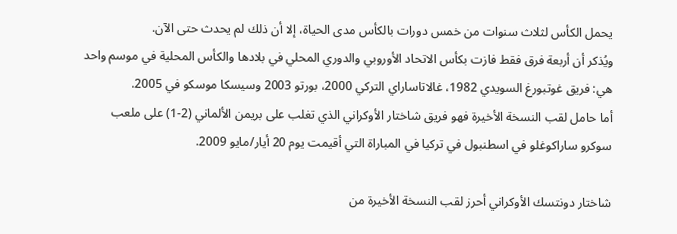يحمل الكأس لثلاث سنوات من خمس دورات بالكأس مدى الحياة، إلا أن ذلك لم يحدث حتى الآن.
ويُذكر أن أربعة فرق فقط فازت بكأس الاتحاد الأوروبي والدوري المحلي في بلادها والكأس المحلية في موسم واحد هي: فريق غوتبورغ السويدي 1982، غالاتاساراي التركي 2000، بورتو 2003 وسيسكا موسكو في 2005.
أما حامل لقب النسخة الأخيرة فهو فريق شاختار الأوكراني الذي تغلب على بريمن الألماني (2-1) على ملعب سوكرو ساراكوغلو في اسطنبول في تركيا في المباراة التي أقيمت يوم 20 أيار/مايو 2009.

شاختار دونتسك الأوكراني أحرز لقب النسخة الأخيرة من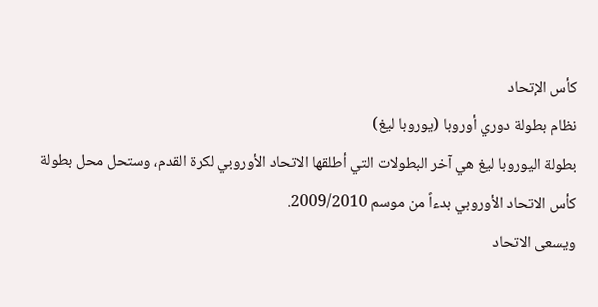كأس الإتحاد
نظام بطولة دوري أوروبا (يوروبا ليغ)
بطولة اليوروبا ليغ هي آخر البطولات التي أطلقها الاتحاد الأوروبي لكرة القدم، وستحل محل بطولة كأس الاتحاد الأوروبي بدءاً من موسم 2009/2010.
ويسعى الاتحاد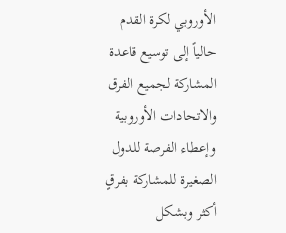الأوروبي لكرة القدم حالياً إلى توسيع قاعدة المشاركة لجميع الفرق والاتحادات الأوروبية وإعطاء الفرصة للدول الصغيرة للمشاركة بفرقٍ أكثر وبشكل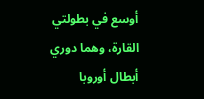أوسع في بطولتي القارة، وهما دوري أبطال أوروبا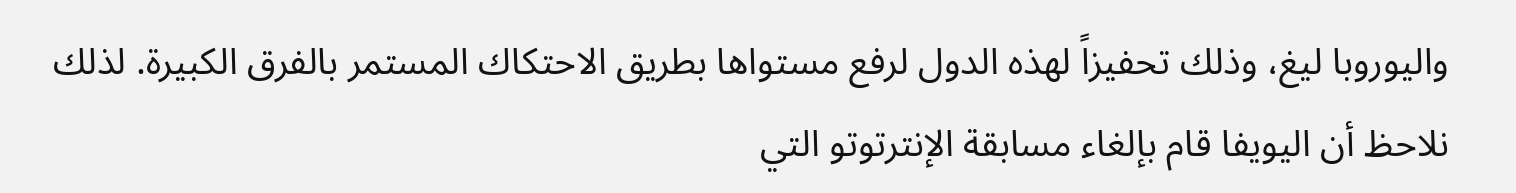واليوروبا ليغ، وذلك تحفيزاً لهذه الدول لرفع مستواها بطريق الاحتكاك المستمر بالفرق الكبيرة. لذلك نلاحظ أن اليويفا قام بإلغاء مسابقة الإنترتوتو التي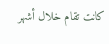كانت تقام خلال أشهر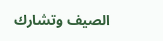الصيف وتشارك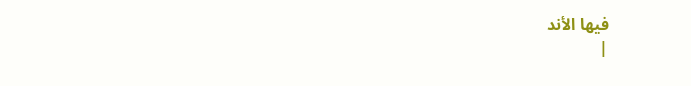فيها الأند
|